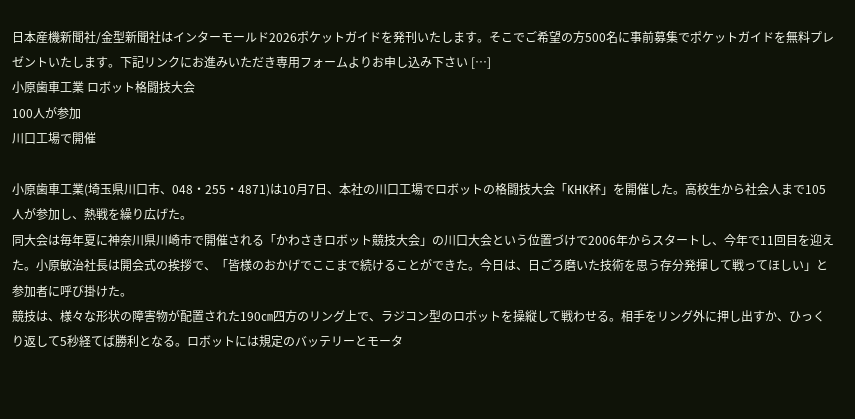日本産機新聞社/金型新聞社はインターモールド2026ポケットガイドを発刊いたします。そこでご希望の方500名に事前募集でポケットガイドを無料プレゼントいたします。下記リンクにお進みいただき専用フォームよりお申し込み下さい […]
小原歯車工業 ロボット格闘技大会
100人が参加
川口工場で開催

小原歯車工業(埼玉県川口市、048・255・4871)は10月7日、本社の川口工場でロボットの格闘技大会「KHK杯」を開催した。高校生から社会人まで105人が参加し、熱戦を繰り広げた。
同大会は毎年夏に神奈川県川崎市で開催される「かわさきロボット競技大会」の川口大会という位置づけで2006年からスタートし、今年で11回目を迎えた。小原敏治社長は開会式の挨拶で、「皆様のおかげでここまで続けることができた。今日は、日ごろ磨いた技術を思う存分発揮して戦ってほしい」と参加者に呼び掛けた。
競技は、様々な形状の障害物が配置された190㎝四方のリング上で、ラジコン型のロボットを操縦して戦わせる。相手をリング外に押し出すか、ひっくり返して5秒経てば勝利となる。ロボットには規定のバッテリーとモータ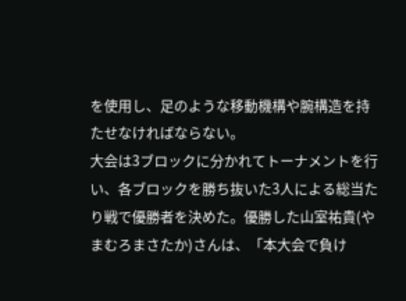を使用し、足のような移動機構や腕構造を持たせなければならない。
大会は3ブロックに分かれてトーナメントを行い、各ブロックを勝ち抜いた3人による総当たり戦で優勝者を決めた。優勝した山室祐貴(やまむろまさたか)さんは、「本大会で負け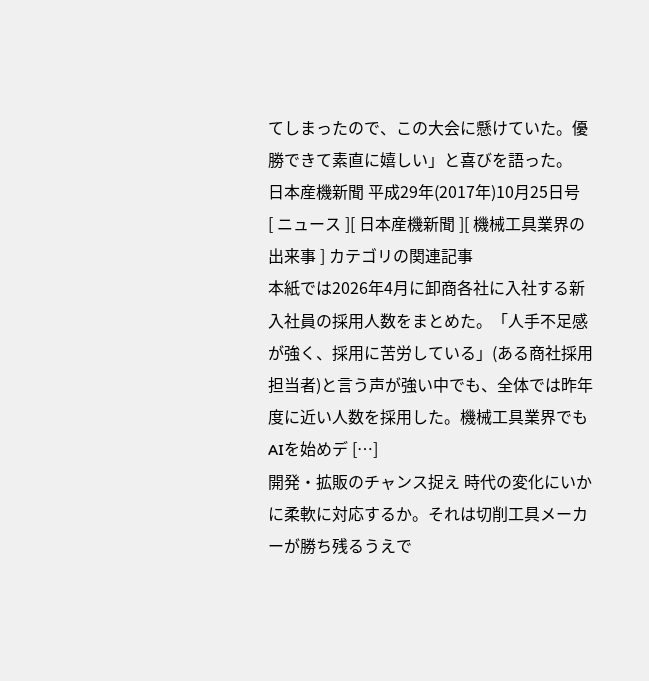てしまったので、この大会に懸けていた。優勝できて素直に嬉しい」と喜びを語った。
日本産機新聞 平成29年(2017年)10月25日号
[ ニュース ][ 日本産機新聞 ][ 機械工具業界の出来事 ] カテゴリの関連記事
本紙では2026年4月に卸商各社に入社する新入社員の採用人数をまとめた。「人手不足感が強く、採用に苦労している」(ある商社採用担当者)と言う声が強い中でも、全体では昨年度に近い人数を採用した。機械工具業界でもAIを始めデ […]
開発・拡販のチャンス捉え 時代の変化にいかに柔軟に対応するか。それは切削工具メーカーが勝ち残るうえで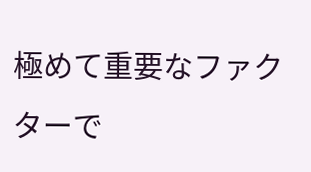極めて重要なファクターで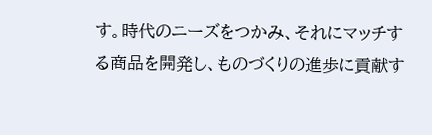す。時代のニーズをつかみ、それにマッチする商品を開発し、ものづくりの進歩に貢献す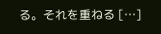る。それを重ねる […]